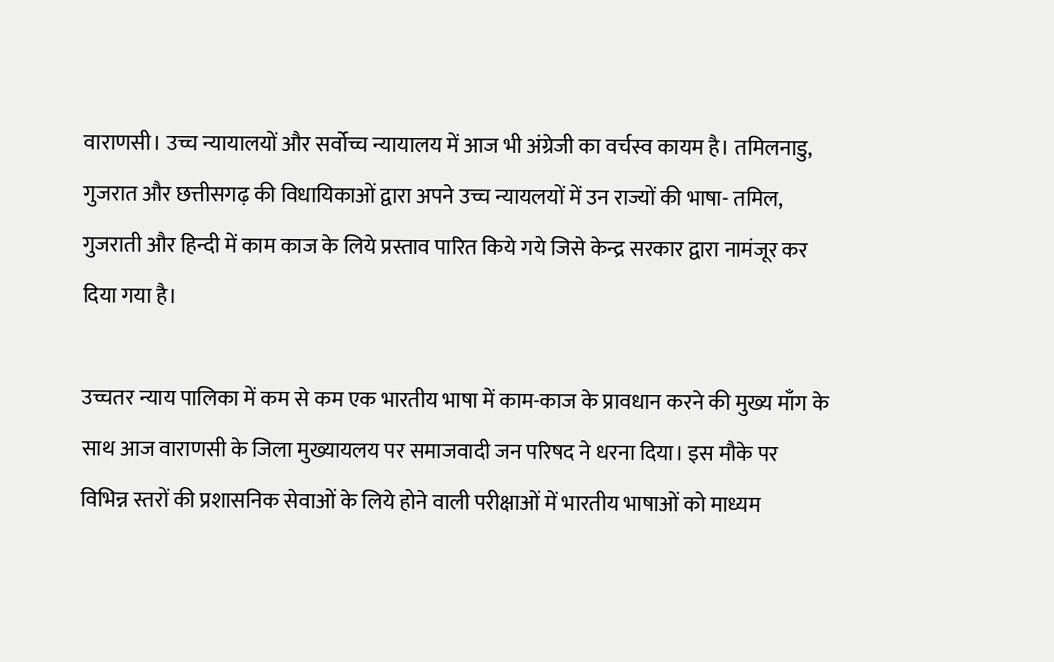वाराणसी। उच्च न्यायालयों और सर्वोच्च न्यायालय में आज भी अंग्रेजी का वर्चस्व कायम है। तमिलनाडु, गुजरात और छत्तीसगढ़ की विधायिकाओं द्वारा अपने उच्च न्यायलयों में उन राज्यों की भाषा- तमिल, गुजराती और हिन्दी में काम काज के लिये प्रस्ताव पारित किये गये जिसे केन्द्र सरकार द्वारा नामंजूर कर दिया गया है।

उच्चतर न्याय पालिका में कम से कम एक भारतीय भाषा में काम-काज के प्रावधान करने की मुख्य माँग के साथ आज वाराणसी के जिला मुख्यायलय पर समाजवादी जन परिषद ने धरना दिया। इस मौके पर विभिन्न स्तरों की प्रशासनिक सेवाओं के लिये होने वाली परीक्षाओं में भारतीय भाषाओं को माध्यम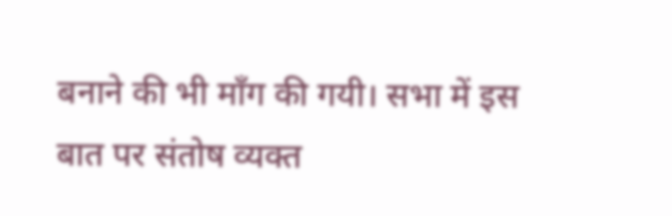बनाने की भी माँग की गयी। सभा में इस बात पर संतोष व्यक्त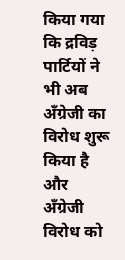किया गया कि द्रविड़ पार्टियों ने भी अब अँग्रेजी का विरोध शुरू किया है और अँग्रेजी विरोध को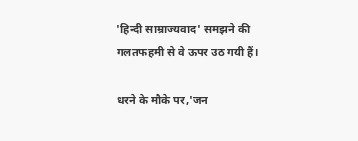'हिन्दी साम्राज्यवाद' समझने की गलतफहमी से वे ऊपर उठ गयी हैं।

धरने के मौके पर,'जन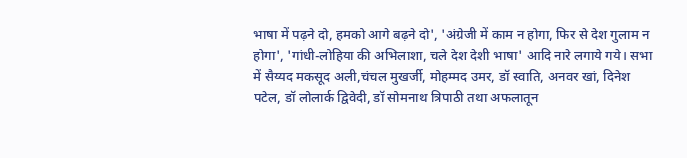भाषा में पढ़ने दो, हमको आगे बढ़ने दो', 'अंग्रेजी में काम न होगा, फिर से देश गुलाम न होगा', 'गांधी-लोहिया की अभिलाशा, चले देश देशी भाषा' आदि नारे लगाये गये। सभा में सैय्यद मकसूद अली,चंचल मुखर्जी, मोहम्मद उमर, डॉ स्वाति, अनवर खां, दिनेश पटेल, डॉ लोलार्क द्विवेदी, डॉ सोमनाथ त्रिपाठी तथा अफलातून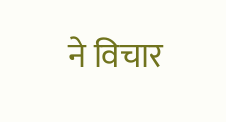ने विचार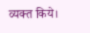व्यक्त किये।